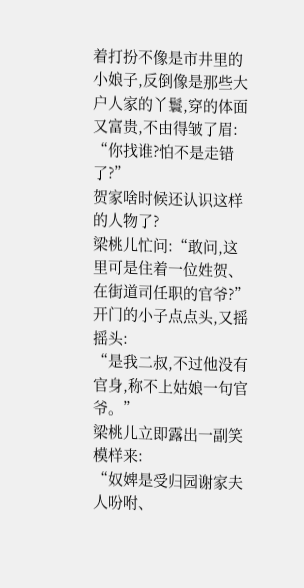着打扮不像是市井里的小娘子,反倒像是那些大户人家的丫鬟,穿的体面又富贵,不由得皱了眉:
“你找谁?怕不是走错了?”
贺家啥时候还认识这样的人物了?
梁桃儿忙问:“敢问,这里可是住着一位姓贺、在街道司任职的官爷?”
开门的小子点点头,又摇摇头:
“是我二叔,不过他没有官身,称不上姑娘一句官爷。”
梁桃儿立即露出一副笑模样来:
“奴婢是受归园谢家夫人吩咐、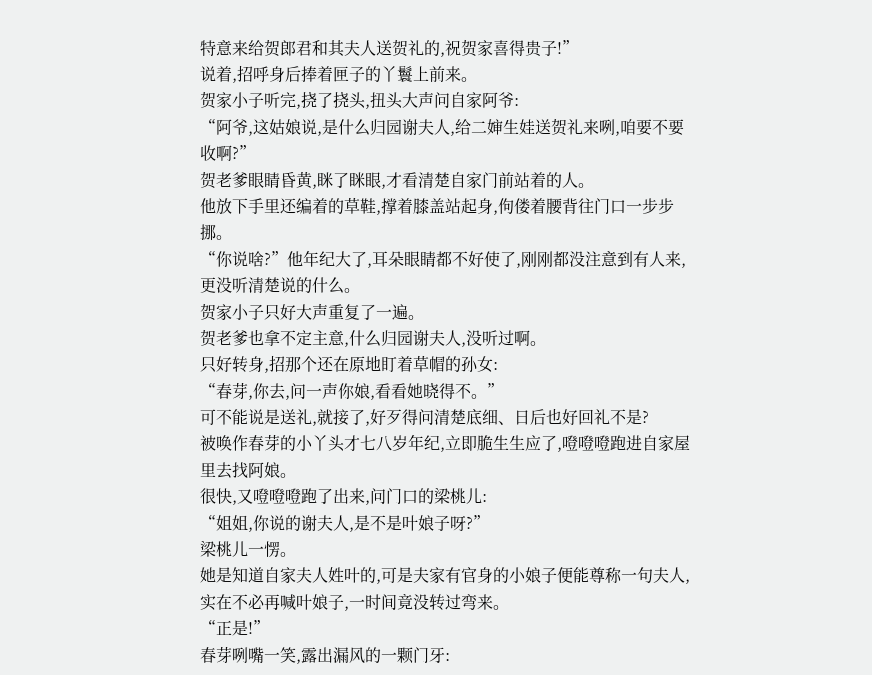特意来给贺郎君和其夫人送贺礼的,祝贺家喜得贵子!”
说着,招呼身后捧着匣子的丫鬟上前来。
贺家小子听完,挠了挠头,扭头大声问自家阿爷:
“阿爷,这姑娘说,是什么归园谢夫人,给二婶生娃送贺礼来咧,咱要不要收啊?”
贺老爹眼睛昏黄,眯了眯眼,才看清楚自家门前站着的人。
他放下手里还编着的草鞋,撑着膝盖站起身,佝偻着腰背往门口一步步挪。
“你说啥?”他年纪大了,耳朵眼睛都不好使了,刚刚都没注意到有人来,更没听清楚说的什么。
贺家小子只好大声重复了一遍。
贺老爹也拿不定主意,什么归园谢夫人,没听过啊。
只好转身,招那个还在原地盯着草帽的孙女:
“春芽,你去,问一声你娘,看看她晓得不。”
可不能说是送礼,就接了,好歹得问清楚底细、日后也好回礼不是?
被唤作春芽的小丫头才七八岁年纪,立即脆生生应了,噔噔噔跑进自家屋里去找阿娘。
很快,又噔噔噔跑了出来,问门口的梁桃儿:
“姐姐,你说的谢夫人,是不是叶娘子呀?”
梁桃儿一愣。
她是知道自家夫人姓叶的,可是夫家有官身的小娘子便能尊称一句夫人,实在不必再喊叶娘子,一时间竟没转过弯来。
“正是!”
春芽咧嘴一笑,露出漏风的一颗门牙: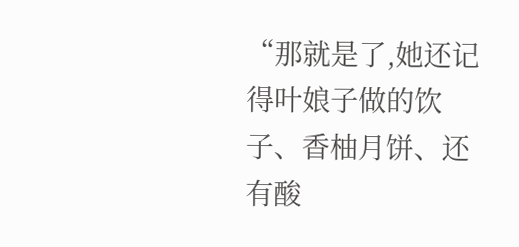“那就是了,她还记得叶娘子做的饮子、香柚月饼、还有酸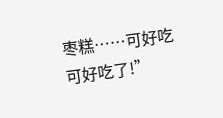枣糕……可好吃可好吃了!”